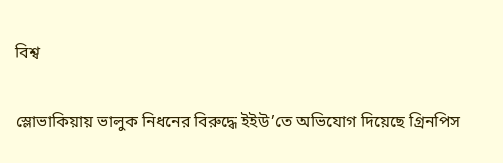বিশ্ব

স্লোভাকিয়ায় ভালুক নিধনের বিরুদ্ধে ইইউ’তে অভিযোগ দিয়েছে গ্রিনপিস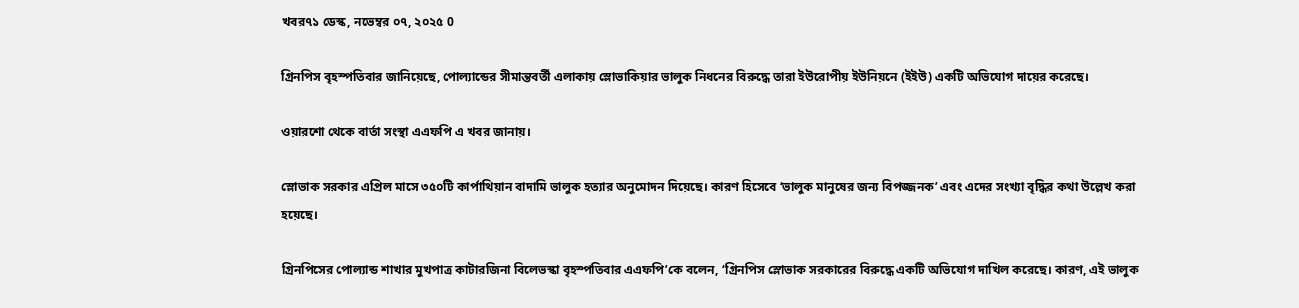খবর৭১ ডেস্ক, নভেম্বর ০৭, ২০২৫ 0

গ্রিনপিস বৃহস্পতিবার জানিয়েছে, পোল্যান্ডের সীমান্তবর্তী এলাকায় স্লোভাকিয়ার ভালুক নিধনের বিরুদ্ধে তারা ইউরোপীয় ইউনিয়নে (ইইউ) একটি অভিযোগ দায়ের করেছে।

ওয়ারশো থেকে বার্তা সংস্থা এএফপি এ খবর জানায়।

স্লোভাক সরকার এপ্রিল মাসে ৩৫০টি কার্পাথিয়ান বাদামি ভালুক হত্যার অনুমোদন দিয়েছে। কারণ হিসেবে ‘ভালুক মানুষের জন্য বিপজ্জনক’ এবং এদের সংখ্যা বৃদ্ধির কথা উল্লেখ করা হয়েছে।

গ্রিনপিসের পোল্যান্ড শাখার মুখপাত্র কাটারজিনা বিলেভস্কা বৃহস্পতিবার এএফপি’কে বলেন, ‘গ্রিনপিস স্লোভাক সরকারের বিরুদ্ধে একটি অভিযোগ দাখিল করেছে। কারণ, এই ভালুক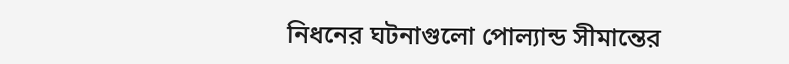নিধনের ঘটনাগুলো পোল্যান্ড সীমান্তের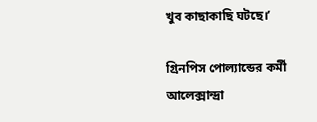খুব কাছাকাছি ঘটছে।’

গ্রিনপিস পোল্যান্ডের কর্মী আলেক্সান্দ্রা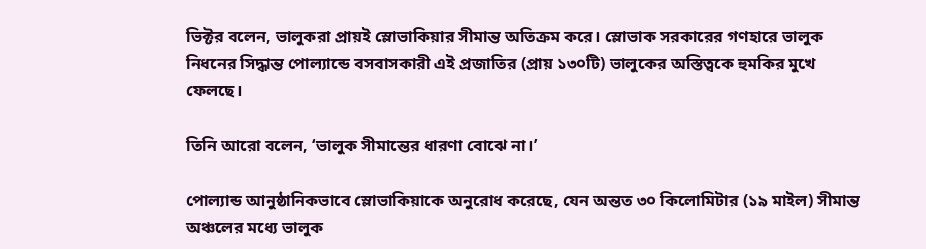ভিক্টর বলেন, ভালুকরা প্রায়ই স্লোভাকিয়ার সীমান্ত অতিক্রম করে। স্লোভাক সরকারের গণহারে ভালুক নিধনের সিদ্ধান্ত পোল্যান্ডে বসবাসকারী এই প্রজাতির (প্রায় ১৩০টি) ভালুকের অস্তিত্বকে হুমকির মুখে ফেলছে।

তিনি আরো বলেন, ‘ভালুক সীমান্তের ধারণা বোঝে না।’

পোল্যান্ড আনুষ্ঠানিকভাবে স্লোভাকিয়াকে অনুরোধ করেছে, যেন অন্তত ৩০ কিলোমিটার (১৯ মাইল) সীমান্ত অঞ্চলের মধ্যে ভালুক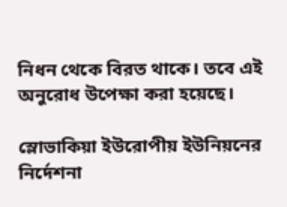নিধন থেকে বিরত থাকে। তবে এই অনুরোধ উপেক্ষা করা হয়েছে।

স্লোভাকিয়া ইউরোপীয় ইউনিয়নের নির্দেশনা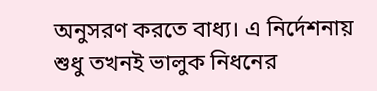অনুসরণ করতে বাধ্য। এ নির্দেশনায় শুধু তখনই ভালুক নিধনের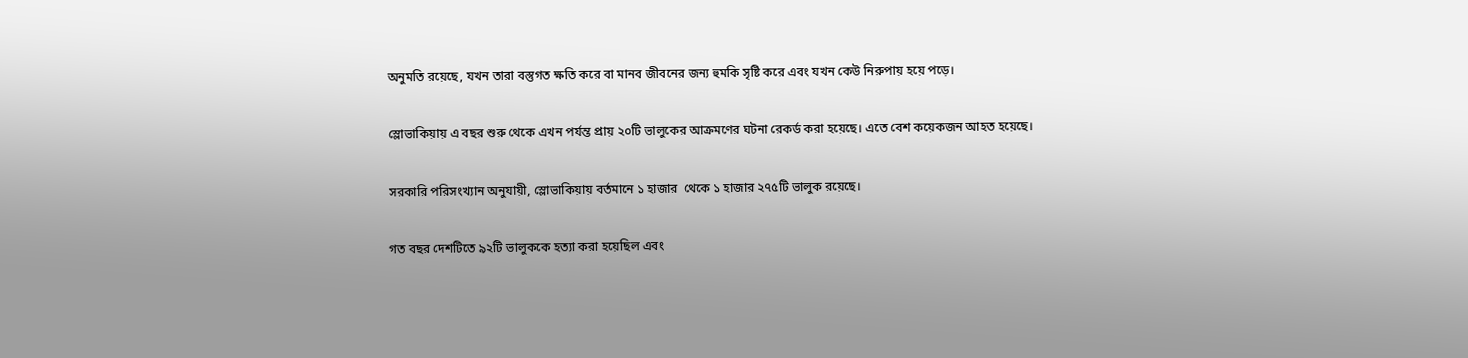অনুমতি রয়েছে, যখন তারা বস্তুগত ক্ষতি করে বা মানব জীবনের জন্য হুমকি সৃষ্টি করে এবং যখন কেউ নিরুপায় হয়ে পড়ে।

স্লোভাকিয়ায় এ বছর শুরু থেকে এখন পর্যন্ত প্রায় ২০টি ভালুকের আক্রমণের ঘটনা রেকর্ড করা হয়েছে। এতে বেশ কয়েকজন আহত হয়েছে।

সরকারি পরিসংখ্যান অনুযায়ী, স্লোভাকিয়ায় বর্তমানে ১ হাজার  থেকে ১ হাজার ২৭৫টি ভালুক রয়েছে।

গত বছর দেশটিতে ৯২টি ভালুককে হত্যা করা হয়েছিল এবং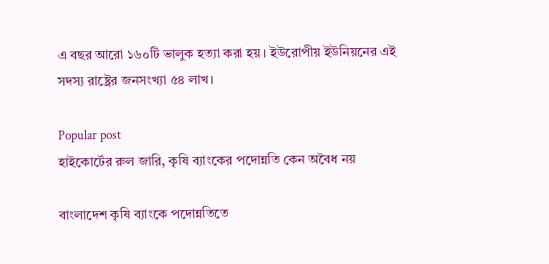এ বছর আরো ১৬০টি ভালুক হত্যা করা হয়। ইউরোপীয় ইউনিয়নের এই সদস্য রাষ্ট্রের জনসংখ্যা ৫৪ লাখ।

Popular post
হাইকোর্টের রুল জারি, কৃষি ব্যাংকের পদোন্নতি কেন অবৈধ নয়

বাংলাদেশ কৃষি ব্যাংকে পদোন্নতিতে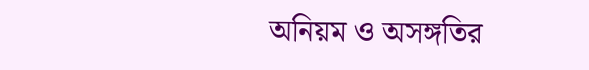অনিয়ম ও অসঙ্গতির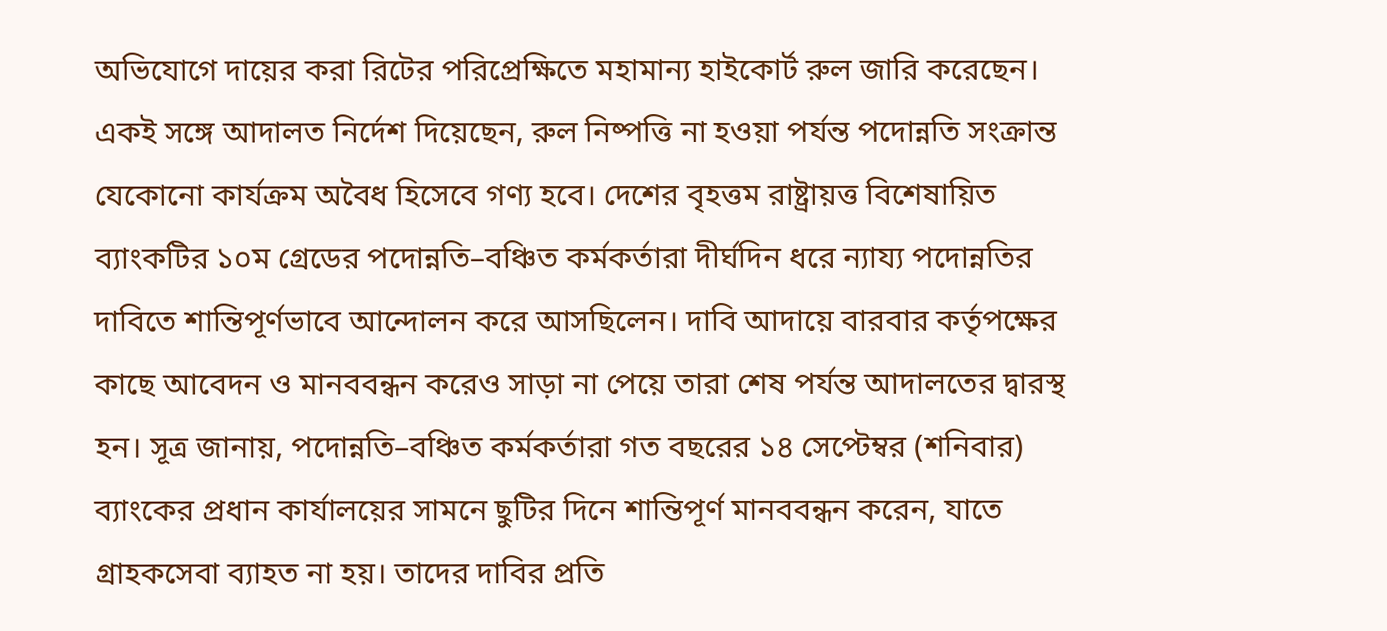অভিযোগে দায়ের করা রিটের পরিপ্রেক্ষিতে মহামান্য হাইকোর্ট রুল জারি করেছেন। একই সঙ্গে আদালত নির্দেশ দিয়েছেন, রুল নিষ্পত্তি না হওয়া পর্যন্ত পদোন্নতি সংক্রান্ত যেকোনো কার্যক্রম অবৈধ হিসেবে গণ্য হবে। দেশের বৃহত্তম রাষ্ট্রায়ত্ত বিশেষায়িত ব্যাংকটির ১০ম গ্রেডের পদোন্নতি–বঞ্চিত কর্মকর্তারা দীর্ঘদিন ধরে ন্যায্য পদোন্নতির দাবিতে শান্তিপূর্ণভাবে আন্দোলন করে আসছিলেন। দাবি আদায়ে বারবার কর্তৃপক্ষের কাছে আবেদন ও মানববন্ধন করেও সাড়া না পেয়ে তারা শেষ পর্যন্ত আদালতের দ্বারস্থ হন। সূত্র জানায়, পদোন্নতি–বঞ্চিত কর্মকর্তারা গত বছরের ১৪ সেপ্টেম্বর (শনিবার) ব্যাংকের প্রধান কার্যালয়ের সামনে ছুটির দিনে শান্তিপূর্ণ মানববন্ধন করেন, যাতে গ্রাহকসেবা ব্যাহত না হয়। তাদের দাবির প্রতি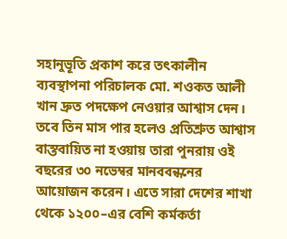সহানুভূতি প্রকাশ করে তৎকালীন ব্যবস্থাপনা পরিচালক মো. শওকত আলী খান দ্রুত পদক্ষেপ নেওয়ার আশ্বাস দেন। তবে তিন মাস পার হলেও প্রতিশ্রুত আশ্বাস বাস্তবায়িত না হওয়ায় তারা পুনরায় ওই বছরের ৩০ নভেম্বর মানববন্ধনের আয়োজন করেন। এতে সারা দেশের শাখা থেকে ১২০০–এর বেশি কর্মকর্তা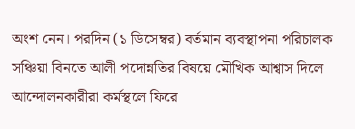অংশ নেন। পরদিন (১ ডিসেম্বর) বর্তমান ব্যবস্থাপনা পরিচালক সঞ্চিয়া বিনতে আলী পদোন্নতির বিষয়ে মৌখিক আশ্বাস দিলে আন্দোলনকারীরা কর্মস্থলে ফিরে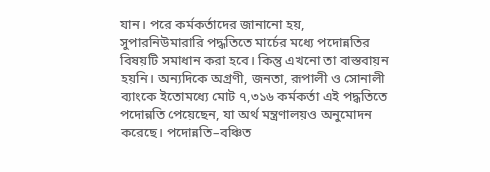যান। পরে কর্মকর্তাদের জানানো হয়, সুপারনিউমারারি পদ্ধতিতে মার্চের মধ্যে পদোন্নতির বিষয়টি সমাধান করা হবে। কিন্তু এখনো তা বাস্তবায়ন হয়নি। অন্যদিকে অগ্রণী, জনতা, রূপালী ও সোনালী ব্যাংকে ইতোমধ্যে মোট ৭,৩১৬ কর্মকর্তা এই পদ্ধতিতে পদোন্নতি পেয়েছেন, যা অর্থ মন্ত্রণালয়ও অনুমোদন করেছে। পদোন্নতি–বঞ্চিত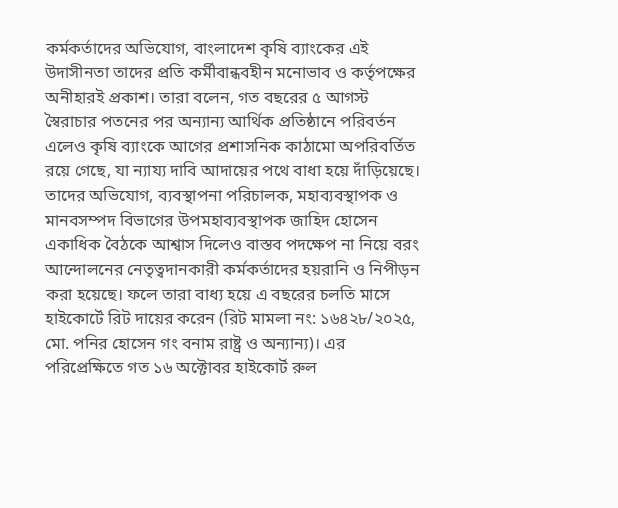কর্মকর্তাদের অভিযোগ, বাংলাদেশ কৃষি ব্যাংকের এই উদাসীনতা তাদের প্রতি কর্মীবান্ধবহীন মনোভাব ও কর্তৃপক্ষের অনীহারই প্রকাশ। তারা বলেন, গত বছরের ৫ আগস্ট স্বৈরাচার পতনের পর অন্যান্য আর্থিক প্রতিষ্ঠানে পরিবর্তন এলেও কৃষি ব্যাংকে আগের প্রশাসনিক কাঠামো অপরিবর্তিত রয়ে গেছে, যা ন্যায্য দাবি আদায়ের পথে বাধা হয়ে দাঁড়িয়েছে। তাদের অভিযোগ, ব্যবস্থাপনা পরিচালক, মহাব্যবস্থাপক ও মানবসম্পদ বিভাগের উপমহাব্যবস্থাপক জাহিদ হোসেন একাধিক বৈঠকে আশ্বাস দিলেও বাস্তব পদক্ষেপ না নিয়ে বরং আন্দোলনের নেতৃত্বদানকারী কর্মকর্তাদের হয়রানি ও নিপীড়ন করা হয়েছে। ফলে তারা বাধ্য হয়ে এ বছরের চলতি মাসে হাইকোর্টে রিট দায়ের করেন (রিট মামলা নং: ১৬৪২৮/২০২৫, মো. পনির হোসেন গং বনাম রাষ্ট্র ও অন্যান্য)। এর পরিপ্রেক্ষিতে গত ১৬ অক্টোবর হাইকোর্ট রুল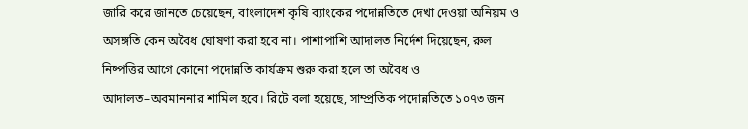জারি করে জানতে চেয়েছেন, বাংলাদেশ কৃষি ব্যাংকের পদোন্নতিতে দেখা দেওয়া অনিয়ম ও অসঙ্গতি কেন অবৈধ ঘোষণা করা হবে না। পাশাপাশি আদালত নির্দেশ দিয়েছেন, রুল নিষ্পত্তির আগে কোনো পদোন্নতি কার্যক্রম শুরু করা হলে তা অবৈধ ও আদালত–অবমাননার শামিল হবে। রিটে বলা হয়েছে, সাম্প্রতিক পদোন্নতিতে ১০৭৩ জন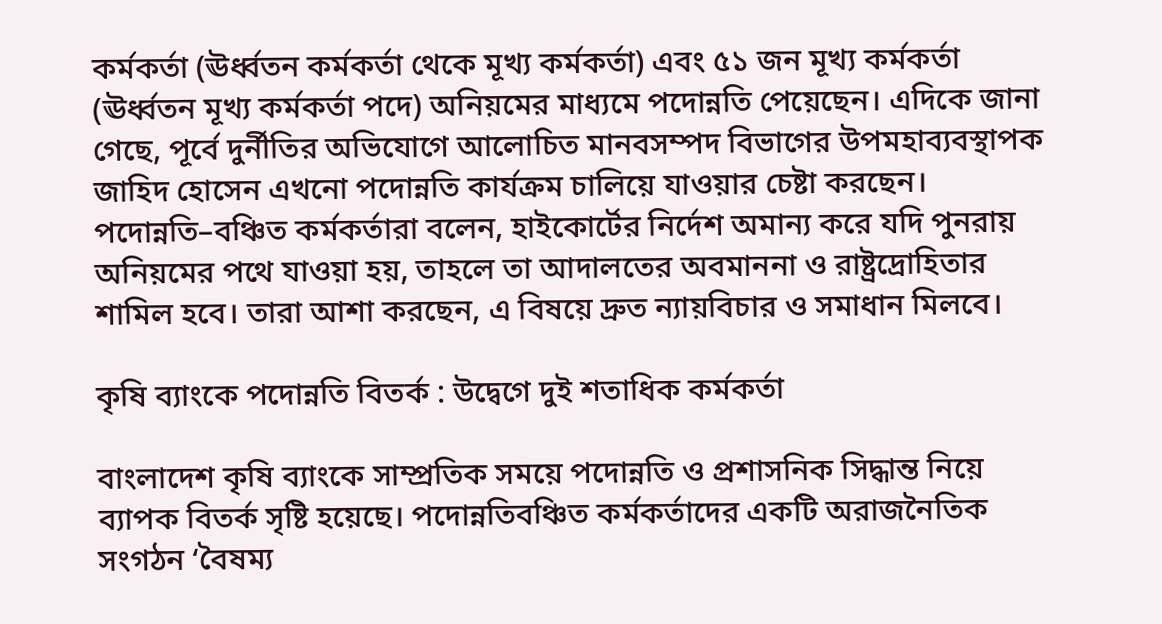কর্মকর্তা (ঊর্ধ্বতন কর্মকর্তা থেকে মূখ্য কর্মকর্তা) এবং ৫১ জন মূখ্য কর্মকর্তা (ঊর্ধ্বতন মূখ্য কর্মকর্তা পদে) অনিয়মের মাধ্যমে পদোন্নতি পেয়েছেন। এদিকে জানা গেছে, পূর্বে দুর্নীতির অভিযোগে আলোচিত মানবসম্পদ বিভাগের উপমহাব্যবস্থাপক জাহিদ হোসেন এখনো পদোন্নতি কার্যক্রম চালিয়ে যাওয়ার চেষ্টা করছেন। পদোন্নতি–বঞ্চিত কর্মকর্তারা বলেন, হাইকোর্টের নির্দেশ অমান্য করে যদি পুনরায় অনিয়মের পথে যাওয়া হয়, তাহলে তা আদালতের অবমাননা ও রাষ্ট্রদ্রোহিতার শামিল হবে। তারা আশা করছেন, এ বিষয়ে দ্রুত ন্যায়বিচার ও সমাধান মিলবে।

কৃষি ব্যাংকে পদোন্নতি বিতর্ক : উদ্বেগে দুই শতাধিক কর্মকর্তা

বাংলাদেশ কৃষি ব্যাংকে সাম্প্রতিক সময়ে পদোন্নতি ও প্রশাসনিক সিদ্ধান্ত নিয়ে ব্যাপক বিতর্ক সৃষ্টি হয়েছে। পদোন্নতিবঞ্চিত কর্মকর্তাদের একটি অরাজনৈতিক সংগঠন ‘বৈষম্য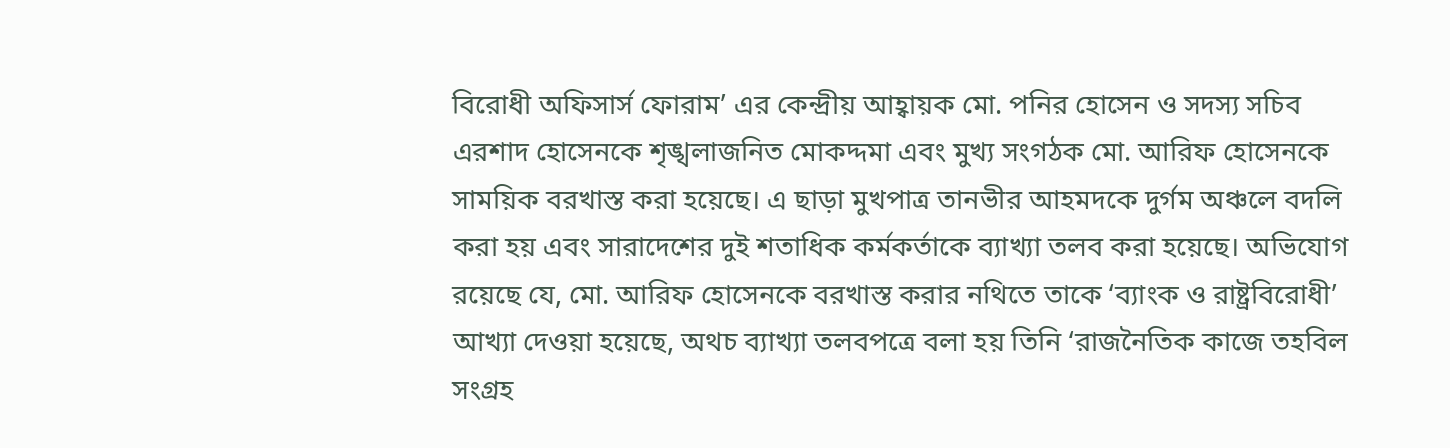বিরোধী অফিসার্স ফোরাম’ এর কেন্দ্রীয় আহ্বায়ক মো. পনির হোসেন ও সদস্য সচিব এরশাদ হোসেনকে শৃঙ্খলাজনিত মোকদ্দমা এবং মুখ্য সংগঠক মো. আরিফ হোসেনকে সাময়িক বরখাস্ত করা হয়েছে। এ ছাড়া মুখপাত্র তানভীর আহমদকে দুর্গম অঞ্চলে বদলি করা হয় এবং সারাদেশের দুই শতাধিক কর্মকর্তাকে ব্যাখ্যা তলব করা হয়েছে। অভিযোগ রয়েছে যে, মো. আরিফ হোসেনকে বরখাস্ত করার নথিতে তাকে ‘ব্যাংক ও রাষ্ট্রবিরোধী’ আখ্যা দেওয়া হয়েছে, অথচ ব্যাখ্যা তলবপত্রে বলা হয় তিনি ‘রাজনৈতিক কাজে তহবিল সংগ্রহ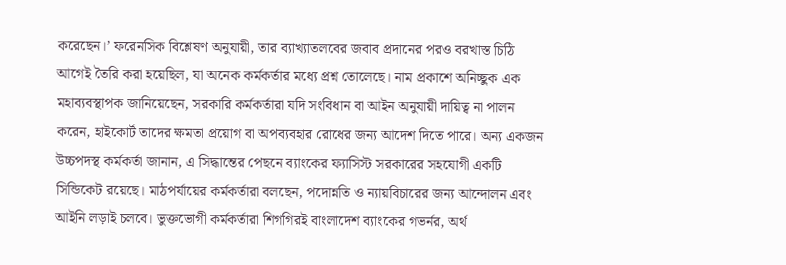করেছেন।’ ফরেনসিক বিশ্লেষণ অনুযায়ী, তার ব্যাখ্যাতলবের জবাব প্রদানের পরও বরখাস্ত চিঠি আগেই তৈরি করা হয়েছিল, যা অনেক কর্মকর্তার মধ্যে প্রশ্ন তোলেছে। নাম প্রকাশে অনিচ্ছুক এক মহাব্যবস্থাপক জানিয়েছেন, সরকারি কর্মকর্তারা যদি সংবিধান বা আইন অনুযায়ী দায়িত্ব না পালন করেন, হাইকোর্ট তাদের ক্ষমতা প্রয়োগ বা অপব্যবহার রোধের জন্য আদেশ দিতে পারে। অন্য একজন উচ্চপদস্থ কর্মকর্তা জানান, এ সিদ্ধান্তের পেছনে ব্যাংকের ফ্যাসিস্ট সরকারের সহযোগী একটি সিন্ডিকেট রয়েছে। মাঠপর্যায়ের কর্মকর্তারা বলছেন, পদোন্নতি ও ন্যায়বিচারের জন্য আন্দোলন এবং আইনি লড়াই চলবে। ভুক্তভোগী কর্মকর্তারা শিগগিরই বাংলাদেশ ব্যাংকের গভর্নর, অর্থ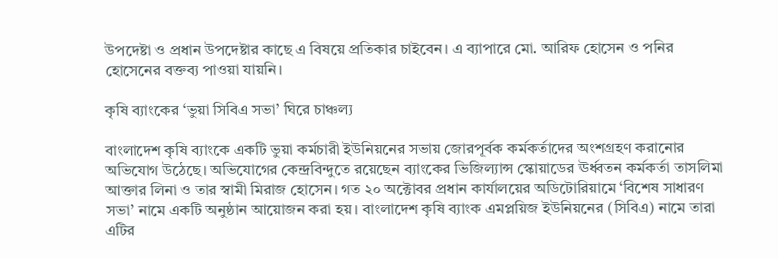উপদেষ্টা ও প্রধান উপদেষ্টার কাছে এ বিষয়ে প্রতিকার চাইবেন। এ ব্যাপারে মো. আরিফ হোসেন ও পনির হোসেনের বক্তব্য পাওয়া যায়নি।

কৃষি ব্যাংকের ‘ভুয়া সিবিএ সভা’ ঘিরে চাঞ্চল্য

বাংলাদেশ কৃষি ব্যাংকে একটি ভুয়া কর্মচারী ইউনিয়নের সভায় জোরপূর্বক কর্মকর্তাদের অংশগ্রহণ করানোর অভিযোগ উঠেছে। অভিযোগের কেন্দ্রবিন্দুতে রয়েছেন ব্যাংকের ভিজিল্যান্স স্কোয়াডের ঊর্ধ্বতন কর্মকর্তা তাসলিমা আক্তার লিনা ও তার স্বামী মিরাজ হোসেন। গত ২০ অক্টোবর প্রধান কার্যালয়ের অডিটোরিয়ামে ‘বিশেষ সাধারণ সভা’ নামে একটি অনুষ্ঠান আয়োজন করা হয়। বাংলাদেশ কৃষি ব্যাংক এমপ্লয়িজ ইউনিয়নের (সিবিএ) নামে তারা এটির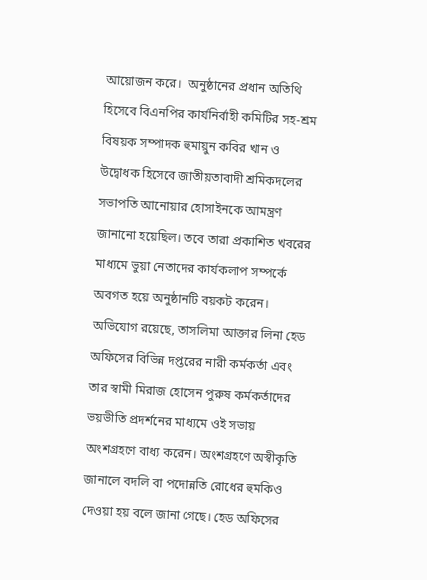আয়োজন করে।  অনুষ্ঠানের প্রধান অতিথি হিসেবে বিএনপির কার্যনির্বাহী কমিটির সহ-শ্রম বিষয়ক সম্পাদক হুমায়ুন কবির খান ও উদ্বোধক হিসেবে জাতীয়তাবাদী শ্রমিকদলের সভাপতি আনোয়ার হোসাইনকে আমন্ত্রণ জানানো হয়েছিল। তবে তারা প্রকাশিত খবরের মাধ্যমে ভুয়া নেতাদের কার্যকলাপ সম্পর্কে অবগত হয়ে অনুষ্ঠানটি বয়কট করেন। অভিযোগ রয়েছে, তাসলিমা আক্তার লিনা হেড অফিসের বিভিন্ন দপ্তরের নারী কর্মকর্তা এবং তার স্বামী মিরাজ হোসেন পুরুষ কর্মকর্তাদের ভয়ভীতি প্রদর্শনের মাধ্যমে ওই সভায় অংশগ্রহণে বাধ্য করেন। অংশগ্রহণে অস্বীকৃতি জানালে বদলি বা পদোন্নতি রোধের হুমকিও দেওয়া হয় বলে জানা গেছে। হেড অফিসের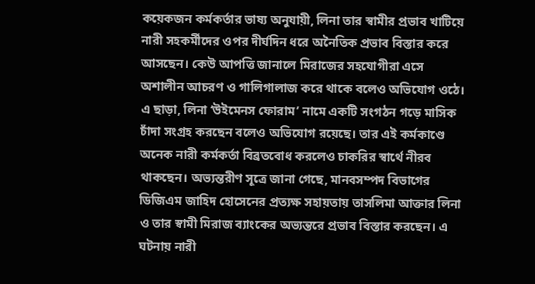কয়েকজন কর্মকর্তার ভাষ্য অনুযায়ী, লিনা তার স্বামীর প্রভাব খাটিয়ে নারী সহকর্মীদের ওপর দীর্ঘদিন ধরে অনৈতিক প্রভাব বিস্তার করে আসছেন। কেউ আপত্তি জানালে মিরাজের সহযোগীরা এসে অশালীন আচরণ ও গালিগালাজ করে থাকে বলেও অভিযোগ ওঠে। এ ছাড়া, লিনা ‘উইমেনস ফোরাম’ নামে একটি সংগঠন গড়ে মাসিক চাঁদা সংগ্রহ করছেন বলেও অভিযোগ রয়েছে। তার এই কর্মকাণ্ডে অনেক নারী কর্মকর্তা বিব্রতবোধ করলেও চাকরির স্বার্থে নীরব থাকছেন। অভ্যন্তরীণ সূত্রে জানা গেছে, মানবসম্পদ বিভাগের ডিজিএম জাহিদ হোসেনের প্রত্যক্ষ সহায়তায় তাসলিমা আক্তার লিনা ও তার স্বামী মিরাজ ব্যাংকের অভ্যন্তরে প্রভাব বিস্তার করছেন। এ ঘটনায় নারী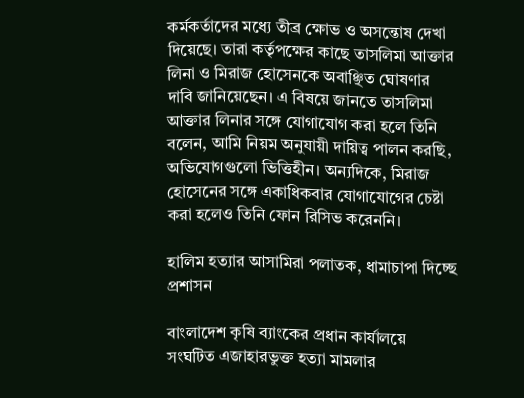কর্মকর্তাদের মধ্যে তীব্র ক্ষোভ ও অসন্তোষ দেখা দিয়েছে। তারা কর্তৃপক্ষের কাছে তাসলিমা আক্তার লিনা ও মিরাজ হোসেনকে অবাঞ্ছিত ঘোষণার দাবি জানিয়েছেন। এ বিষয়ে জানতে তাসলিমা আক্তার লিনার সঙ্গে যোগাযোগ করা হলে তিনি বলেন, আমি নিয়ম অনুযায়ী দায়িত্ব পালন করছি, অভিযোগগুলো ভিত্তিহীন। অন্যদিকে, মিরাজ হোসেনের সঙ্গে একাধিকবার যোগাযোগের চেষ্টা করা হলেও তিনি ফোন রিসিভ করেননি।

হালিম হত্যার আসামিরা পলাতক, ধামাচাপা দিচ্ছে প্রশাসন

বাংলাদেশ কৃষি ব্যাংকের প্রধান কার্যালয়ে সংঘটিত এজাহারভুক্ত হত্যা মামলার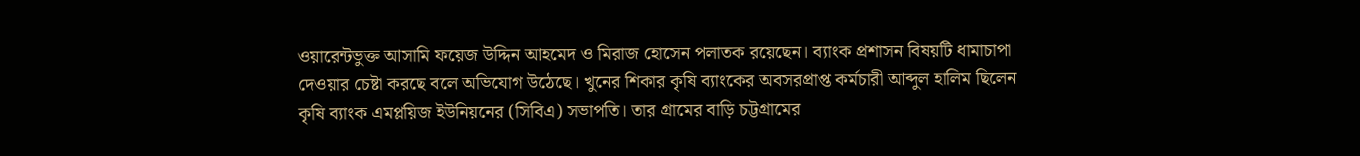ওয়ারেন্টভুক্ত আসামি ফয়েজ উদ্দিন আহমেদ ও মিরাজ হোসেন পলাতক রয়েছেন। ব্যাংক প্রশাসন বিষয়টি ধামাচাপা দেওয়ার চেষ্টা করছে বলে অভিযোগ উঠেছে। খুনের শিকার কৃষি ব্যাংকের অবসরপ্রাপ্ত কর্মচারী আব্দুল হালিম ছিলেন কৃষি ব্যাংক এমপ্লয়িজ ইউনিয়নের (সিবিএ) সভাপতি। তার গ্রামের বাড়ি চট্টগ্রামের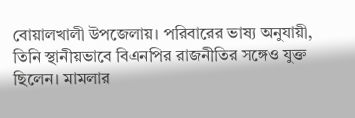বোয়ালখালী উপজেলায়। পরিবারের ভাষ্য অনুযায়ী, তিনি স্থানীয়ভাবে বিএনপির রাজনীতির সঙ্গেও যুক্ত ছিলেন। মামলার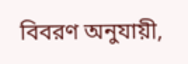বিবরণ অনুযায়ী,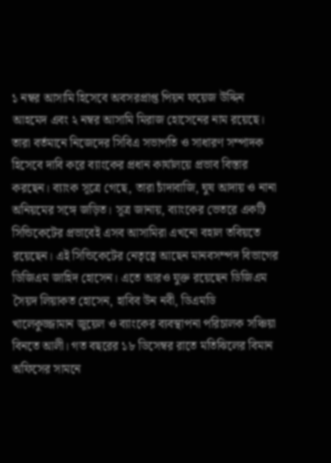১ নম্বর আসামি হিসেবে অবসরপ্রাপ্ত পিয়ন ফয়েজ উদ্দিন আহমেদ এবং ২ নম্বর আসামি মিরাজ হোসেনের নাম রয়েছে। তারা বর্তমানে নিজেদের সিবিএ সভাপতি ও সাধারণ সম্পাদক হিসেবে দাবি করে ব্যাংকের প্রধান কার্যালয়ে প্রভাব বিস্তার করছেন। ব্যাংক সূত্রে গেছে, তারা চাঁদাবাজি, ঘুষ আদায় ও নানা অনিয়মের সঙ্গে জড়িত। সূত্র জানায়, ব্যাংকের ভেতরে একটি সিন্ডিকেটের প্রভাবেই এসব আসামিরা এখনো বহাল তবিয়তে রয়েছেন। এই সিন্ডিকেটের নেতৃত্বে আছেন মানবসম্পদ বিভাগের ডিজিএম জাহিদ হোসেন। এতে আরও যুক্ত রয়েছেন ডিজিএম সৈয়দ লিয়াকত হোসেন, হাবিব উন নবী, ডিএমডি খালেকুজ্জামান জুয়েল ও ব্যাংকের ব্যবস্থাপনা পরিচালক সঞ্চিয়া বিনতে আলী। গত বছরের ১৮ ডিসেম্বর রাতে মতিঝিলের বিমান অফিসের সামনে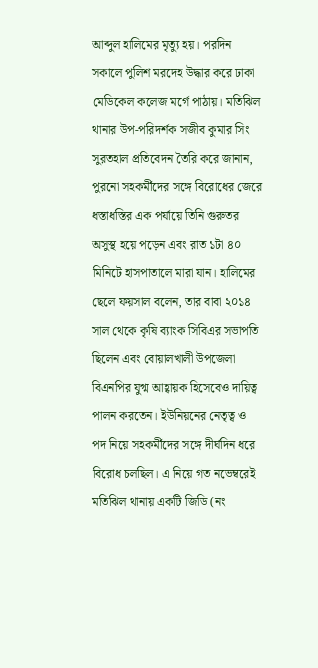আব্দুল হালিমের মৃত্যু হয়। পরদিন সকালে পুলিশ মরদেহ উদ্ধার করে ঢাকা মেডিকেল কলেজ মর্গে পাঠায়। মতিঝিল থানার উপ-পরিদর্শক সজীব কুমার সিং সুরতহাল প্রতিবেদন তৈরি করে জানান, পুরনো সহকর্মীদের সঙ্গে বিরোধের জেরে ধস্তাধস্তির এক পর্যায়ে তিনি গুরুতর অসুস্থ হয়ে পড়েন এবং রাত ১টা ৪০ মিনিটে হাসপাতালে মারা যান। হালিমের ছেলে ফয়সাল বলেন, তার বাবা ২০১৪ সাল থেকে কৃষি ব্যাংক সিবিএর সভাপতি ছিলেন এবং বোয়ালখালী উপজেলা বিএনপির যুগ্ম আহ্বায়ক হিসেবেও দায়িত্ব পালন করতেন। ইউনিয়নের নেতৃত্ব ও পদ নিয়ে সহকর্মীদের সঙ্গে দীর্ঘদিন ধরে বিরোধ চলছিল। এ নিয়ে গত নভেম্বরেই মতিঝিল থানায় একটি জিডি (নং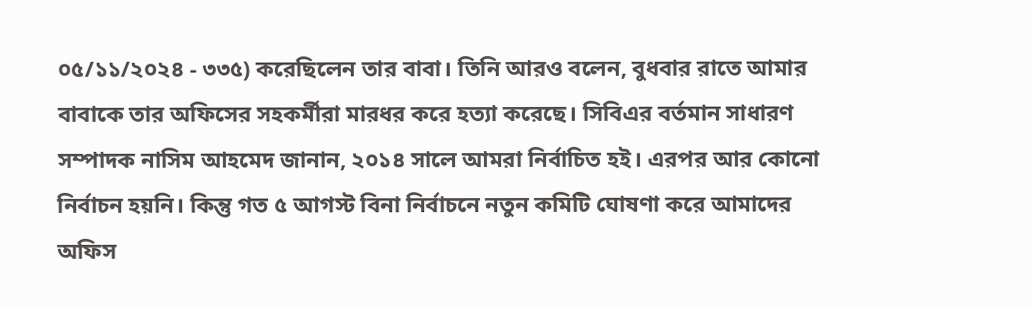০৫/১১/২০২৪ - ৩৩৫) করেছিলেন তার বাবা। তিনি আরও বলেন, বুধবার রাতে আমার বাবাকে তার অফিসের সহকর্মীরা মারধর করে হত্যা করেছে। সিবিএর বর্তমান সাধারণ সম্পাদক নাসিম আহমেদ জানান, ২০১৪ সালে আমরা নির্বাচিত হই। এরপর আর কোনো নির্বাচন হয়নি। কিন্তু গত ৫ আগস্ট বিনা নির্বাচনে নতুন কমিটি ঘোষণা করে আমাদের অফিস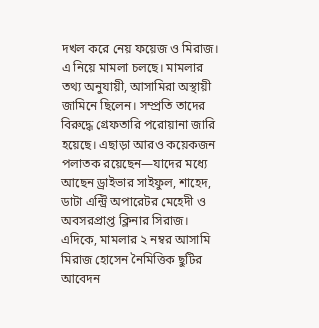দখল করে নেয় ফয়েজ ও মিরাজ। এ নিয়ে মামলা চলছে। মামলার তথ্য অনুযায়ী, আসামিরা অস্থায়ী জামিনে ছিলেন। সম্প্রতি তাদের বিরুদ্ধে গ্রেফতারি পরোয়ানা জারি হয়েছে। এছাড়া আরও কয়েকজন পলাতক রয়েছেন—যাদের মধ্যে আছেন ড্রাইভার সাইফুল, শাহেদ, ডাটা এন্ট্রি অপারেটর মেহেদী ও অবসরপ্রাপ্ত ক্লিনার সিরাজ। এদিকে, মামলার ২ নম্বর আসামি মিরাজ হোসেন নৈমিত্তিক ছুটির আবেদন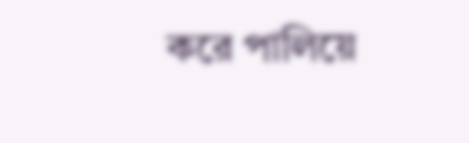করে পালিয়ে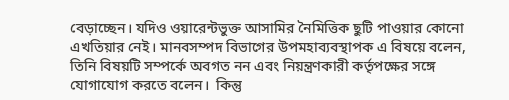বেড়াচ্ছেন। যদিও ওয়ারেন্টভুক্ত আসামির নৈমিত্তিক ছুটি পাওয়ার কোনো এখতিয়ার নেই। মানবসম্পদ বিভাগের উপমহাব্যবস্থাপক এ বিষয়ে বলেন, তিনি বিষয়টি সম্পর্কে অবগত নন এবং নিয়ন্ত্রণকারী কর্তৃপক্ষের সঙ্গে যোগাযোগ করতে বলেন।  কিন্তু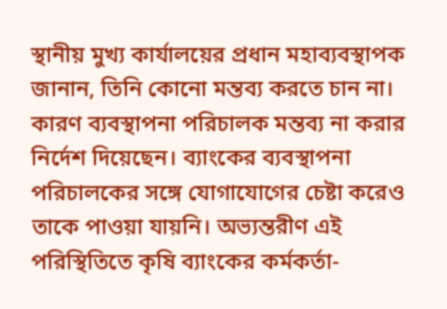স্থানীয় মুখ্য কার্যালয়ের প্রধান মহাব্যবস্থাপক জানান, তিনি কোনো মন্তব্য করতে চান না। কারণ ব্যবস্থাপনা পরিচালক মন্তব্য না করার নির্দেশ দিয়েছেন। ব্যাংকের ব্যবস্থাপনা পরিচালকের সঙ্গে যোগাযোগের চেষ্টা করেও তাকে পাওয়া যায়নি। অভ্যন্তরীণ এই পরিস্থিতিতে কৃষি ব্যাংকের কর্মকর্তা-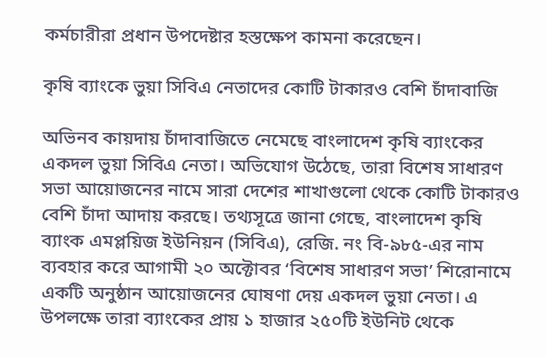কর্মচারীরা প্রধান উপদেষ্টার হস্তক্ষেপ কামনা করেছেন।

কৃষি ব্যাংকে ভুয়া সিবিএ নেতাদের কোটি টাকারও বেশি চাঁদাবাজি

অভিনব কায়দায় চাঁদাবাজিতে নেমেছে বাংলাদেশ কৃষি ব্যাংকের একদল ভুয়া সিবিএ নেতা। অভিযোগ উঠেছে, তারা বিশেষ সাধারণ সভা আয়োজনের নামে সারা দেশের শাখাগুলো থেকে কোটি টাকারও বেশি চাঁদা আদায় করছে। তথ্যসূত্রে জানা গেছে, বাংলাদেশ কৃষি ব্যাংক এমপ্লয়িজ ইউনিয়ন (সিবিএ), রেজি. নং বি-৯৮৫-এর নাম ব্যবহার করে আগামী ২০ অক্টোবর ‘বিশেষ সাধারণ সভা’ শিরোনামে একটি অনুষ্ঠান আয়োজনের ঘোষণা দেয় একদল ভুয়া নেতা। এ উপলক্ষে তারা ব্যাংকের প্রায় ১ হাজার ২৫০টি ইউনিট থেকে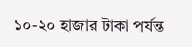১০-২০ হাজার টাকা পর্যন্ত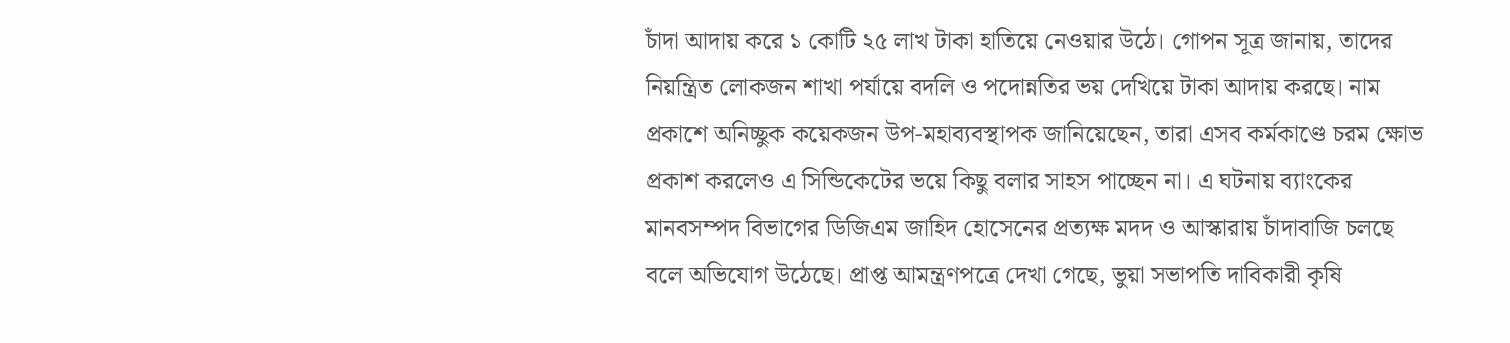চাঁদা আদায় করে ১ কোটি ২৫ লাখ টাকা হাতিয়ে নেওয়ার উঠে। গোপন সূত্র জানায়, তাদের নিয়ন্ত্রিত লোকজন শাখা পর্যায়ে বদলি ও পদোন্নতির ভয় দেখিয়ে টাকা আদায় করছে। নাম প্রকাশে অনিচ্ছুক কয়েকজন উপ-মহাব্যবস্থাপক জানিয়েছেন, তারা এসব কর্মকাণ্ডে চরম ক্ষোভ প্রকাশ করলেও এ সিন্ডিকেটের ভয়ে কিছু বলার সাহস পাচ্ছেন না। এ ঘটনায় ব্যাংকের মানবসম্পদ বিভাগের ডিজিএম জাহিদ হোসেনের প্রত্যক্ষ মদদ ও আস্কারায় চাঁদাবাজি চলছে বলে অভিযোগ উঠেছে। প্রাপ্ত আমন্ত্রণপত্রে দেখা গেছে, ভুয়া সভাপতি দাবিকারী কৃষি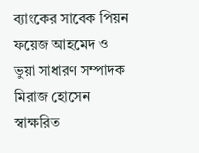ব্যাংকের সাবেক পিয়ন ফয়েজ আহমেদ ও ভুয়া সাধারণ সম্পাদক মিরাজ হোসেন স্বাক্ষরিত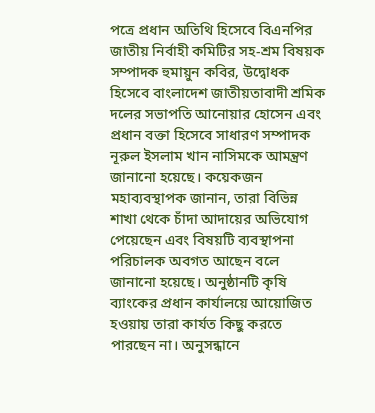পত্রে প্রধান অতিথি হিসেবে বিএনপির জাতীয় নির্বাহী কমিটির সহ-শ্রম বিষয়ক সম্পাদক হুমায়ুন কবির, উদ্বোধক হিসেবে বাংলাদেশ জাতীয়তাবাদী শ্রমিক দলের সভাপতি আনোয়ার হোসেন এবং প্রধান বক্তা হিসেবে সাধারণ সম্পাদক নূরুল ইসলাম খান নাসিমকে আমন্ত্রণ জানানো হয়েছে। কয়েকজন মহাব্যবস্থাপক জানান, তারা বিভিন্ন শাখা থেকে চাঁদা আদায়ের অভিযোগ পেয়েছেন এবং বিষয়টি ব্যবস্থাপনা পরিচালক অবগত আছেন বলে জানানো হয়েছে। অনুষ্ঠানটি কৃষি ব্যাংকের প্রধান কার্যালয়ে আয়োজিত হওয়ায় তারা কার্যত কিছু করতে পারছেন না। অনুসন্ধানে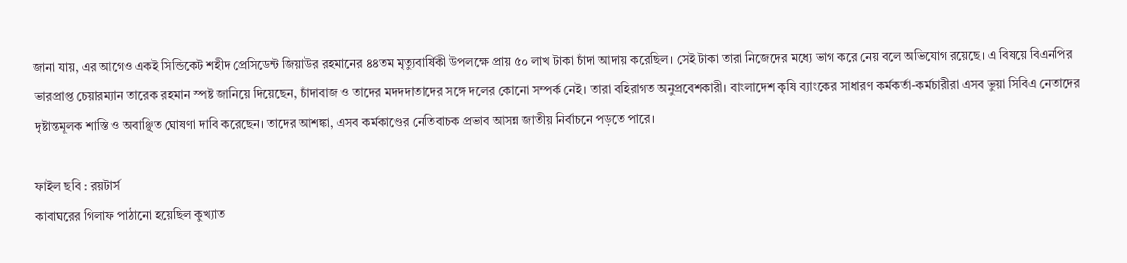জানা যায়, এর আগেও একই সিন্ডিকেট শহীদ প্রেসিডেন্ট জিয়াউর রহমানের ৪৪তম মৃত্যুবার্ষিকী উপলক্ষে প্রায় ৫০ লাখ টাকা চাঁদা আদায় করেছিল। সেই টাকা তারা নিজেদের মধ্যে ভাগ করে নেয় বলে অভিযোগ রয়েছে। এ বিষয়ে বিএনপির ভারপ্রাপ্ত চেয়ারম্যান তারেক রহমান স্পষ্ট জানিয়ে দিয়েছেন, চাঁদাবাজ ও তাদের মদদদাতাদের সঙ্গে দলের কোনো সম্পর্ক নেই। তারা বহিরাগত অনুপ্রবেশকারী। বাংলাদেশ কৃষি ব্যাংকের সাধারণ কর্মকর্তা-কর্মচারীরা এসব ভুয়া সিবিএ নেতাদের দৃষ্টান্তমূলক শাস্তি ও অবাঞ্ছিত ঘোষণা দাবি করেছেন। তাদের আশঙ্কা, এসব কর্মকাণ্ডের নেতিবাচক প্রভাব আসন্ন জাতীয় নির্বাচনে পড়তে পারে।

ফাইল ছবি : রয়টার্স
কাবাঘরের গিলাফ পাঠানো হয়েছিল কুখ্যাত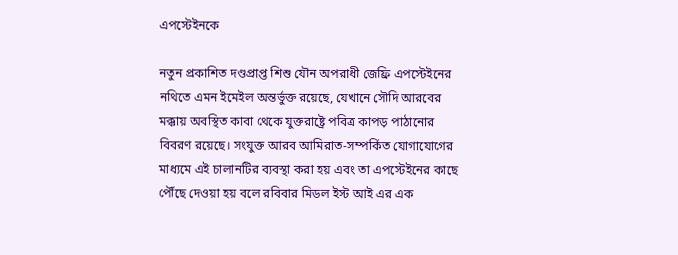এপস্টেইনকে

নতুন প্রকাশিত দণ্ডপ্রাপ্ত শিশু যৌন অপরাধী জেফ্রি এপস্টেইনের নথিতে এমন ইমেইল অন্তর্ভুক্ত রয়েছে, যেখানে সৌদি আরবের মক্কায় অবস্থিত কাবা থেকে যুক্তরাষ্ট্রে পবিত্র কাপড় পাঠানোর বিবরণ রয়েছে। সংযুক্ত আরব আমিরাত-সম্পর্কিত যোগাযোগের মাধ্যমে এই চালানটির ব্যবস্থা করা হয় এবং তা এপস্টেইনের কাছে পৌঁছে দেওয়া হয় বলে রবিবার মিডল ইস্ট আই এর এক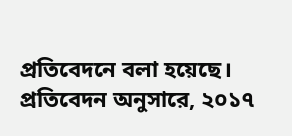প্রতিবেদনে বলা হয়েছে।  প্রতিবেদন অনুসারে, ২০১৭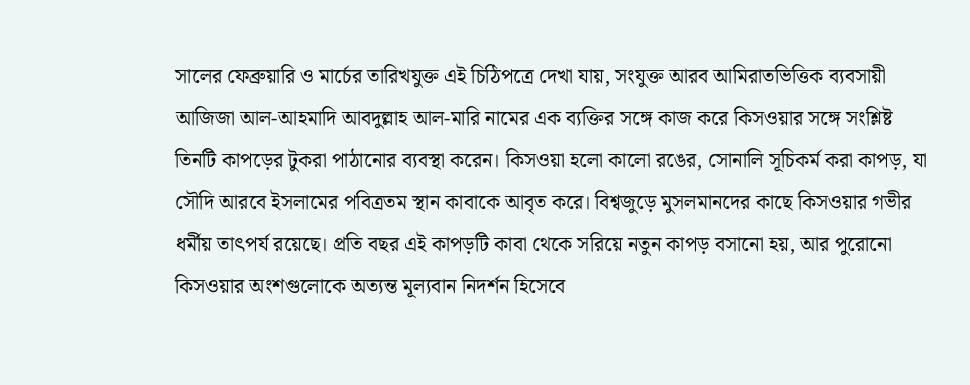সালের ফেব্রুয়ারি ও মার্চের তারিখযুক্ত এই চিঠিপত্রে দেখা যায়, সংযুক্ত আরব আমিরাতভিত্তিক ব্যবসায়ী আজিজা আল-আহমাদি আবদুল্লাহ আল-মারি নামের এক ব্যক্তির সঙ্গে কাজ করে কিসওয়ার সঙ্গে সংশ্লিষ্ট তিনটি কাপড়ের টুকরা পাঠানোর ব্যবস্থা করেন। কিসওয়া হলো কালো রঙের, সোনালি সূচিকর্ম করা কাপড়, যা সৌদি আরবে ইসলামের পবিত্রতম স্থান কাবাকে আবৃত করে। বিশ্বজুড়ে মুসলমানদের কাছে কিসওয়ার গভীর ধর্মীয় তাৎপর্য রয়েছে। প্রতি বছর এই কাপড়টি কাবা থেকে সরিয়ে নতুন কাপড় বসানো হয়, আর পুরোনো কিসওয়ার অংশগুলোকে অত্যন্ত মূল্যবান নিদর্শন হিসেবে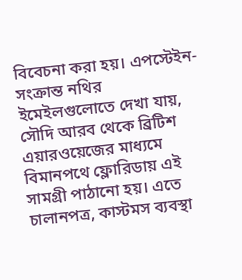বিবেচনা করা হয়। এপস্টেইন-সংক্রান্ত নথির ইমেইলগুলোতে দেখা যায়, সৌদি আরব থেকে ব্রিটিশ এয়ারওয়েজের মাধ্যমে বিমানপথে ফ্লোরিডায় এই সামগ্রী পাঠানো হয়। এতে চালানপত্র, কাস্টমস ব্যবস্থা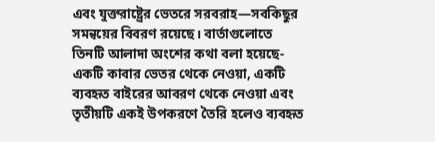এবং যুক্তরাষ্ট্রের ভেতরে সরবরাহ—সবকিছুর সমন্বয়ের বিবরণ রয়েছে। বার্তাগুলোতে তিনটি আলাদা অংশের কথা বলা হয়েছে- একটি কাবার ভেতর থেকে নেওয়া, একটি ব্যবহৃত বাইরের আবরণ থেকে নেওয়া এবং তৃতীয়টি একই উপকরণে তৈরি হলেও ব্যবহৃত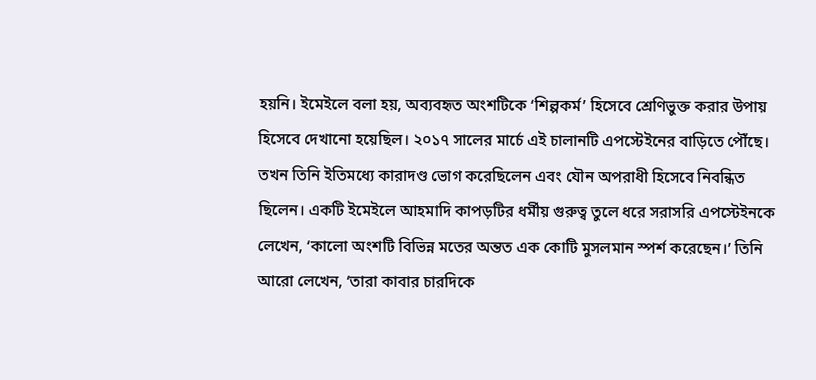হয়নি। ইমেইলে বলা হয়, অব্যবহৃত অংশটিকে ‘শিল্পকর্ম’ হিসেবে শ্রেণিভুক্ত করার উপায় হিসেবে দেখানো হয়েছিল। ২০১৭ সালের মার্চে এই চালানটি এপস্টেইনের বাড়িতে পৌঁছে। তখন তিনি ইতিমধ্যে কারাদণ্ড ভোগ করেছিলেন এবং যৌন অপরাধী হিসেবে নিবন্ধিত ছিলেন। একটি ইমেইলে আহমাদি কাপড়টির ধর্মীয় গুরুত্ব তুলে ধরে সরাসরি এপস্টেইনকে লেখেন, ‘কালো অংশটি বিভিন্ন মতের অন্তত এক কোটি মুসলমান স্পর্শ করেছেন।’ তিনি আরো লেখেন, ‘তারা কাবার চারদিকে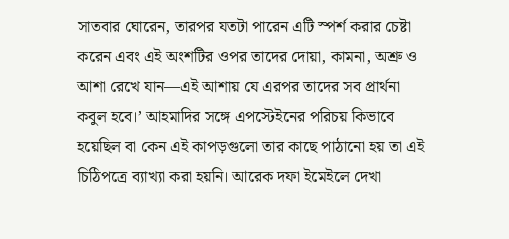সাতবার ঘোরেন, তারপর যতটা পারেন এটি স্পর্শ করার চেষ্টা করেন এবং এই অংশটির ওপর তাদের দোয়া, কামনা, অশ্রু ও আশা রেখে যান—এই আশায় যে এরপর তাদের সব প্রার্থনা কবুল হবে।’ আহমাদির সঙ্গে এপস্টেইনের পরিচয় কিভাবে হয়েছিল বা কেন এই কাপড়গুলো তার কাছে পাঠানো হয় তা এই চিঠিপত্রে ব্যাখ্যা করা হয়নি। আরেক দফা ইমেইলে দেখা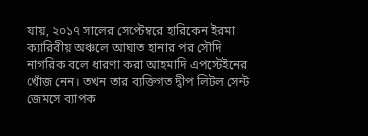যায়, ২০১৭ সালের সেপ্টেম্বরে হারিকেন ইরমা ক্যারিবীয় অঞ্চলে আঘাত হানার পর সৌদি নাগরিক বলে ধারণা করা আহমাদি এপস্টেইনের খোঁজ নেন। তখন তার ব্যক্তিগত দ্বীপ লিটল সেন্ট জেমসে ব্যাপক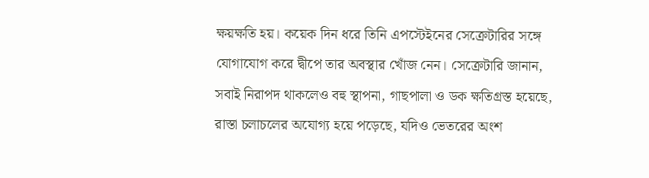ক্ষয়ক্ষতি হয়। কয়েক দিন ধরে তিনি এপস্টেইনের সেক্রেটারির সঙ্গে যোগাযোগ করে দ্বীপে তার অবস্থার খোঁজ নেন। সেক্রেটারি জানান, সবাই নিরাপদ থাকলেও বহু স্থাপনা, গাছপালা ও ডক ক্ষতিগ্রস্ত হয়েছে, রাস্তা চলাচলের অযোগ্য হয়ে পড়েছে, যদিও ভেতরের অংশ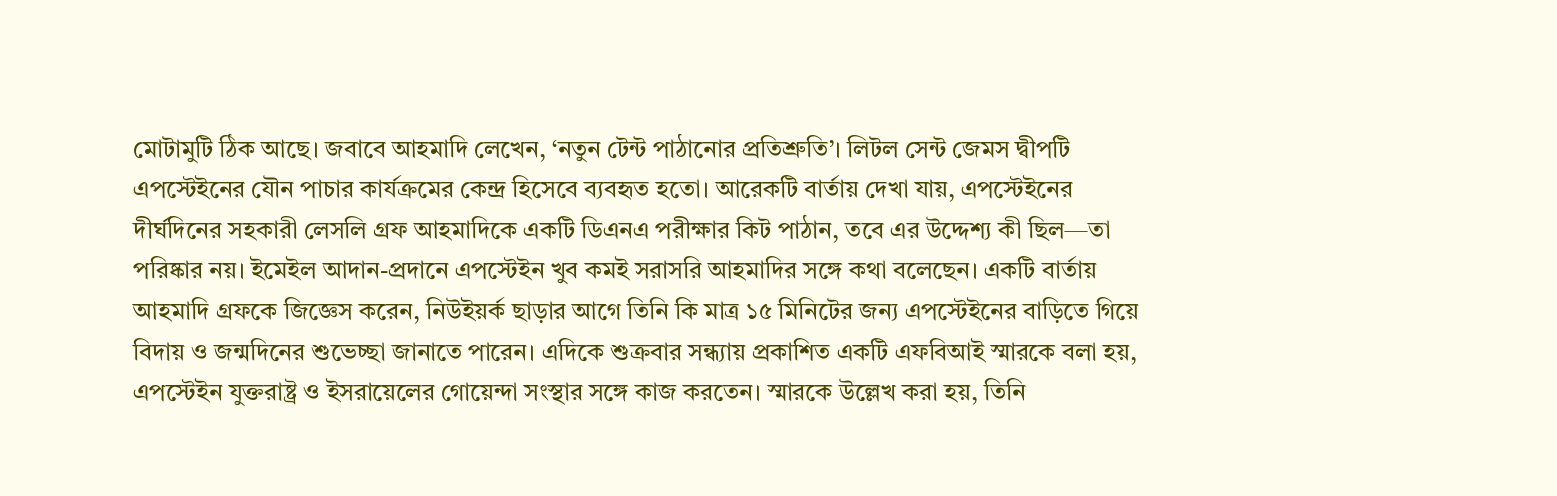মোটামুটি ঠিক আছে। জবাবে আহমাদি লেখেন, ‘নতুন টেন্ট পাঠানোর প্রতিশ্রুতি’। লিটল সেন্ট জেমস দ্বীপটি এপস্টেইনের যৌন পাচার কার্যক্রমের কেন্দ্র হিসেবে ব্যবহৃত হতো। আরেকটি বার্তায় দেখা যায়, এপস্টেইনের দীর্ঘদিনের সহকারী লেসলি গ্রফ আহমাদিকে একটি ডিএনএ পরীক্ষার কিট পাঠান, তবে এর উদ্দেশ্য কী ছিল—তা পরিষ্কার নয়। ইমেইল আদান-প্রদানে এপস্টেইন খুব কমই সরাসরি আহমাদির সঙ্গে কথা বলেছেন। একটি বার্তায় আহমাদি গ্রফকে জিজ্ঞেস করেন, নিউইয়র্ক ছাড়ার আগে তিনি কি মাত্র ১৫ মিনিটের জন্য এপস্টেইনের বাড়িতে গিয়ে বিদায় ও জন্মদিনের শুভেচ্ছা জানাতে পারেন। এদিকে শুক্রবার সন্ধ্যায় প্রকাশিত একটি এফবিআই স্মারকে বলা হয়, এপস্টেইন যুক্তরাষ্ট্র ও ইসরায়েলের গোয়েন্দা সংস্থার সঙ্গে কাজ করতেন। স্মারকে উল্লেখ করা হয়, তিনি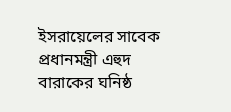ইসরায়েলের সাবেক প্রধানমন্ত্রী এহুদ বারাকের ঘনিষ্ঠ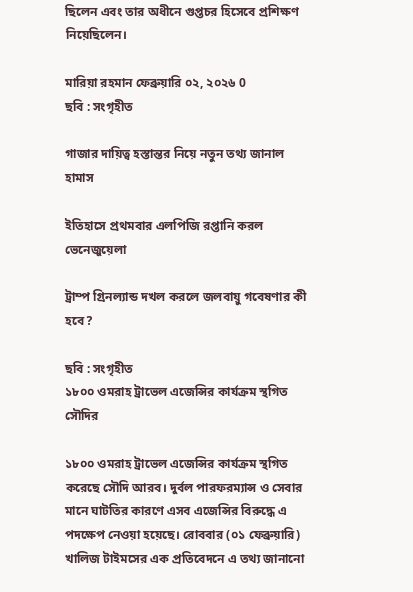ছিলেন এবং তার অধীনে গুপ্তচর হিসেবে প্রশিক্ষণ নিয়েছিলেন।

মারিয়া রহমান ফেব্রুয়ারি ০২, ২০২৬ 0
ছবি : সংগৃহীত

গাজার দায়িত্ব হস্তান্তর নিয়ে নতুন তথ্য জানাল হামাস

ইতিহাসে প্রথমবার এলপিজি রপ্তানি করল ভেনেজুয়েলা

ট্রাম্প গ্রিনল্যান্ড দখল করলে জলবায়ু গবেষণার কী হবে?

ছবি : সংগৃহীত
১৮০০ ওমরাহ ট্রাভেল এজেন্সির কার্যক্রম স্থগিত সৌদির

১৮০০ ওমরাহ ট্রাভেল এজেন্সির কার্যক্রম স্থগিত করেছে সৌদি আরব। দুর্বল পারফরম্যান্স ও সেবার মানে ঘাটতির কারণে এসব এজেন্সির বিরুদ্ধে এ পদক্ষেপ নেওয়া হয়েছে। রোববার (০১ ফেব্রুয়ারি) খালিজ টাইমসের এক প্রতিবেদনে এ তথ্য জানানো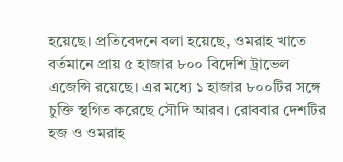হয়েছে। প্রতিবেদনে বলা হয়েছে, ওমরাহ খাতে বর্তমানে প্রায় ৫ হাজার ৮০০ বিদেশি ট্রাভেল এজেন্সি রয়েছে। এর মধ্যে ১ হাজার ৮০০টির সঙ্গে চুক্তি স্থগিত করেছে সৌদি আরব। রোববার দেশটির হজ ও ওমরাহ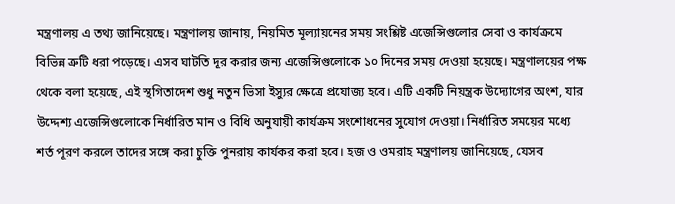মন্ত্রণালয় এ তথ্য জানিয়েছে। মন্ত্রণালয় জানায়, নিয়মিত মূল্যায়নের সময় সংশ্লিষ্ট এজেন্সিগুলোর সেবা ও কার্যক্রমে বিভিন্ন ত্রুটি ধরা পড়েছে। এসব ঘাটতি দূর করার জন্য এজেন্সিগুলোকে ১০ দিনের সময় দেওয়া হয়েছে। মন্ত্রণালয়ের পক্ষ থেকে বলা হয়েছে, এই স্থগিতাদেশ শুধু নতুন ভিসা ইস্যুর ক্ষেত্রে প্রযোজ্য হবে। এটি একটি নিয়ন্ত্রক উদ্যোগের অংশ, যার উদ্দেশ্য এজেন্সিগুলোকে নির্ধারিত মান ও বিধি অনুযায়ী কার্যক্রম সংশোধনের সুযোগ দেওয়া। নির্ধারিত সময়ের মধ্যে শর্ত পূরণ করলে তাদের সঙ্গে করা চুক্তি পুনরায় কার্যকর করা হবে। হজ ও ওমরাহ মন্ত্রণালয় জানিয়েছে, যেসব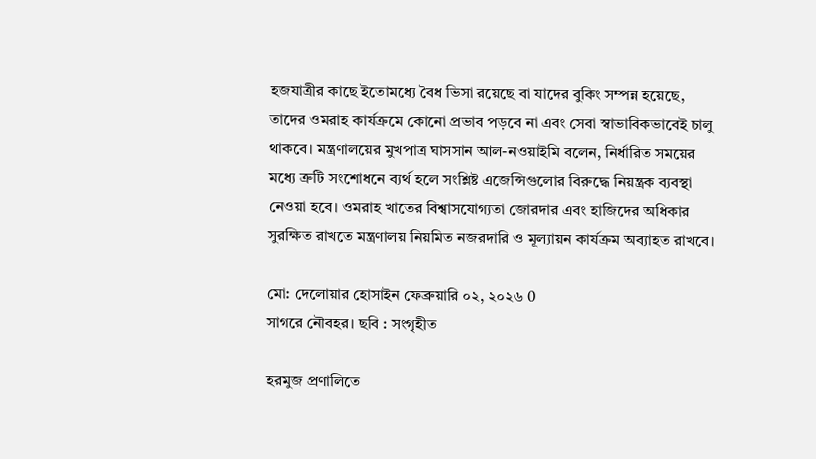হজযাত্রীর কাছে ইতোমধ্যে বৈধ ভিসা রয়েছে বা যাদের বুকিং সম্পন্ন হয়েছে, তাদের ওমরাহ কার্যক্রমে কোনো প্রভাব পড়বে না এবং সেবা স্বাভাবিকভাবেই চালু থাকবে। মন্ত্রণালয়ের মুখপাত্র ঘাসসান আল-নওয়াইমি বলেন, নির্ধারিত সময়ের মধ্যে ত্রুটি সংশোধনে ব্যর্থ হলে সংশ্লিষ্ট এজেন্সিগুলোর বিরুদ্ধে নিয়ন্ত্রক ব্যবস্থা নেওয়া হবে। ওমরাহ খাতের বিশ্বাসযোগ্যতা জোরদার এবং হাজিদের অধিকার সুরক্ষিত রাখতে মন্ত্রণালয় নিয়মিত নজরদারি ও মূল্যায়ন কার্যক্রম অব্যাহত রাখবে।

মো: দেলোয়ার হোসাইন ফেব্রুয়ারি ০২, ২০২৬ 0
সাগরে নৌবহর। ছবি : সংগৃহীত

হরমুজ প্রণালিতে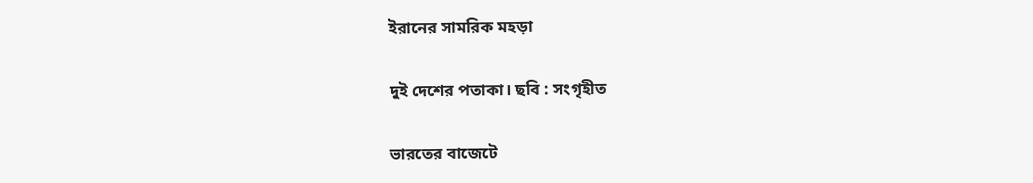ইরানের সামরিক মহড়া

দুই দেশের পতাকা। ছবি : সংগৃহীত

ভারতের বাজেটে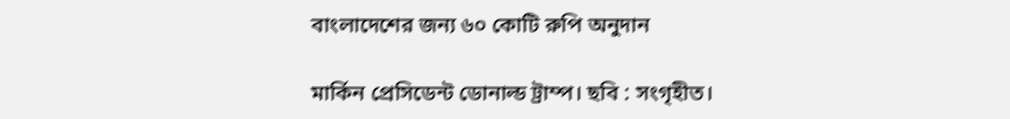বাংলাদেশের জন্য ৬০ কোটি রুপি অনুদান

মার্কিন প্রেসিডেন্ট ডোনাল্ড ট্রাম্প। ছবি : সংগৃহীত।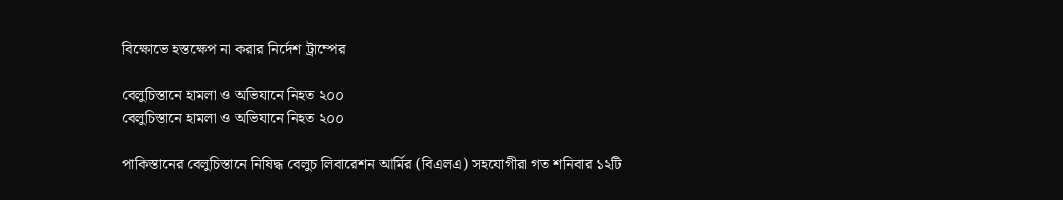বিক্ষোভে হস্তক্ষেপ না করার নির্দেশ ট্রাম্পের

বেলুচিস্তানে হামলা ও অভিযানে নিহত ২০০
বেলুচিস্তানে হামলা ও অভিযানে নিহত ২০০

পাকিস্তানের বেলুচিস্তানে নিষিদ্ধ বেলুচ লিবারেশন আর্মির (বিএলএ) সহযোগীরা গত শনিবার ১২টি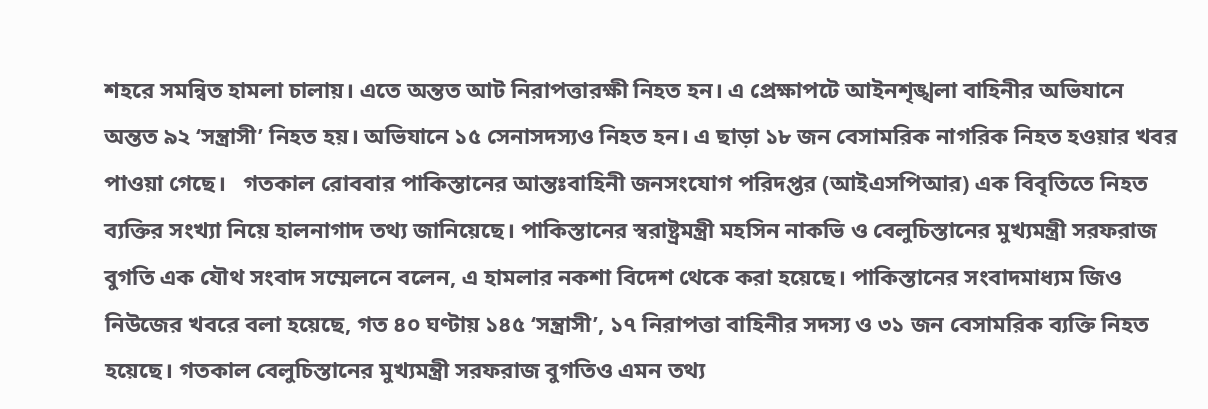শহরে সমন্বিত হামলা চালায়। এতে অন্তত আট নিরাপত্তারক্ষী নিহত হন। এ প্রেক্ষাপটে আইনশৃঙ্খলা বাহিনীর অভিযানে অন্তত ৯২ ‘সন্ত্রাসী’ নিহত হয়। অভিযানে ১৫ সেনাসদস্যও নিহত হন। এ ছাড়া ১৮ জন বেসামরিক নাগরিক নিহত হওয়ার খবর পাওয়া গেছে।   গতকাল রোববার পাকিস্তানের আন্তঃবাহিনী জনসংযোগ পরিদপ্তর (আইএসপিআর) এক বিবৃতিতে নিহত ব্যক্তির সংখ্যা নিয়ে হালনাগাদ তথ্য জানিয়েছে। পাকিস্তানের স্বরাষ্ট্রমন্ত্রী মহসিন নাকভি ও বেলুচিস্তানের মুখ্যমন্ত্রী সরফরাজ বুগতি এক যৌথ সংবাদ সম্মেলনে বলেন, এ হামলার নকশা বিদেশ থেকে করা হয়েছে। পাকিস্তানের সংবাদমাধ্যম জিও নিউজের খবরে বলা হয়েছে, গত ৪০ ঘণ্টায় ১৪৫ ‘সন্ত্রাসী’, ১৭ নিরাপত্তা বাহিনীর সদস্য ও ৩১ জন বেসামরিক ব্যক্তি নিহত হয়েছে। গতকাল বেলুচিস্তানের মুখ্যমন্ত্রী সরফরাজ বুগতিও এমন তথ্য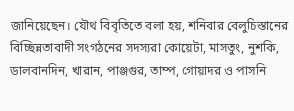জানিয়েছেন। যৌথ বিবৃতিতে বলা হয়, শনিবার বেলুচিস্তানের বিচ্ছিন্নতাবাদী সংগঠনের সদস্যরা কোয়েটা, মাসতুং, নুশকি, ডালবানদিন, খারান, পাঞ্জগুর, তাম্প, গোয়াদর ও পাসনি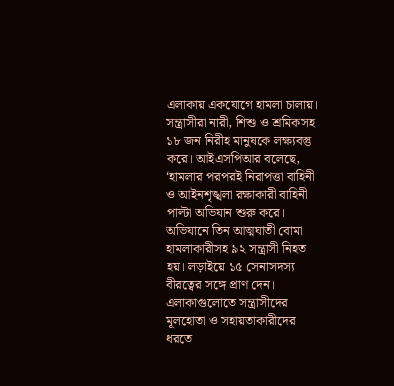এলাকায় একযোগে হামলা চালায়। সন্ত্রাসীরা নারী, শিশু ও শ্রমিকসহ ১৮ জন নিরীহ মানুষকে লক্ষ্যবস্তু করে। আইএসপিআর বলেছে, ‘হামলার পরপরই নিরাপত্তা বাহিনী ও আইনশৃঙ্খলা রক্ষাকারী বাহিনী পাল্টা অভিযান শুরু করে। অভিযানে তিন আত্মঘাতী বোমা হামলাকারীসহ ৯২ সন্ত্রাসী নিহত হয়। লড়াইয়ে ১৫ সেনাসদস্য বীরত্বের সঙ্গে প্রাণ দেন। এলাকাগুলোতে সন্ত্রাসীদের মূলহোতা ও সহায়তাকারীদের ধরতে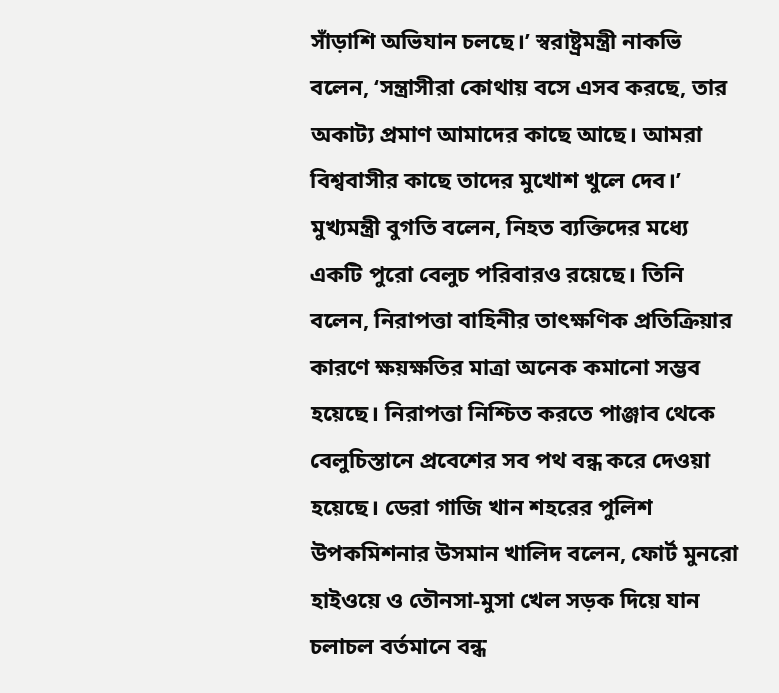সাঁড়াশি অভিযান চলছে।’ স্বরাষ্ট্রমন্ত্রী নাকভি বলেন, ‘সন্ত্রাসীরা কোথায় বসে এসব করছে, তার অকাট্য প্রমাণ আমাদের কাছে আছে। আমরা বিশ্ববাসীর কাছে তাদের মুখোশ খুলে দেব।’ মুখ্যমন্ত্রী বুগতি বলেন, নিহত ব্যক্তিদের মধ্যে একটি পুরো বেলুচ পরিবারও রয়েছে। তিনি বলেন, নিরাপত্তা বাহিনীর তাৎক্ষণিক প্রতিক্রিয়ার কারণে ক্ষয়ক্ষতির মাত্রা অনেক কমানো সম্ভব হয়েছে। নিরাপত্তা নিশ্চিত করতে পাঞ্জাব থেকে বেলুচিস্তানে প্রবেশের সব পথ বন্ধ করে দেওয়া হয়েছে। ডেরা গাজি খান শহরের পুলিশ উপকমিশনার উসমান খালিদ বলেন, ফোর্ট মুনরো হাইওয়ে ও তৌনসা-মুসা খেল সড়ক দিয়ে যান চলাচল বর্তমানে বন্ধ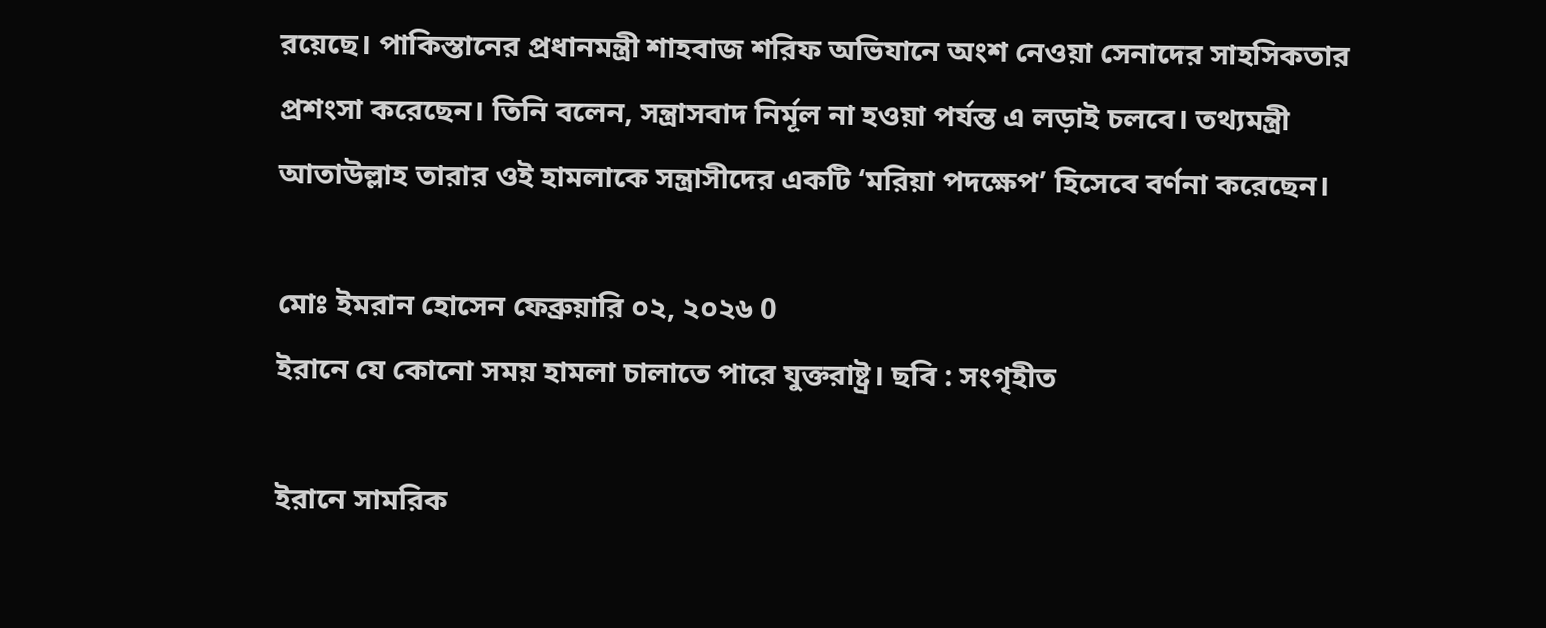রয়েছে। পাকিস্তানের প্রধানমন্ত্রী শাহবাজ শরিফ অভিযানে অংশ নেওয়া সেনাদের সাহসিকতার প্রশংসা করেছেন। তিনি বলেন, সন্ত্রাসবাদ নির্মূল না হওয়া পর্যন্ত এ লড়াই চলবে। তথ্যমন্ত্রী আতাউল্লাহ তারার ওই হামলাকে সন্ত্রাসীদের একটি ‘মরিয়া পদক্ষেপ’ হিসেবে বর্ণনা করেছেন।

মোঃ ইমরান হোসেন ফেব্রুয়ারি ০২, ২০২৬ 0
ইরানে যে কোনো সময় হামলা চালাতে পারে যুক্তরাষ্ট্র। ছবি : সংগৃহীত

ইরানে সামরিক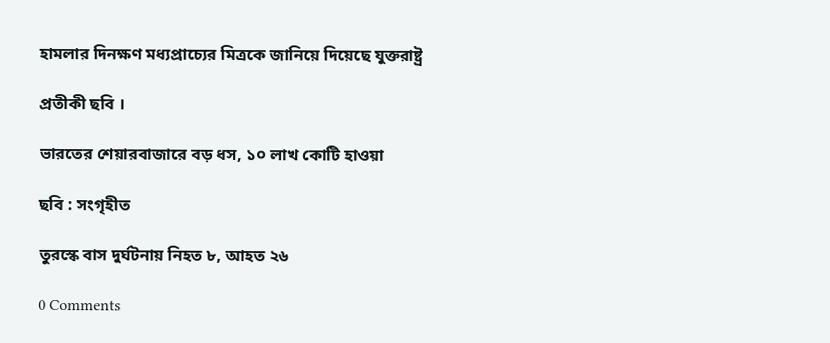হামলার দিনক্ষণ মধ্যপ্রাচ্যের মিত্রকে জানিয়ে দিয়েছে যুক্তরাষ্ট্র

প্রতীকী ছবি ।

ভারতের শেয়ারবাজারে বড় ধস, ১০ লাখ কোটি হাওয়া

ছবি : সংগৃহীত

তুরস্কে বাস দুর্ঘটনায় নিহত ৮, আহত ২৬

0 Comments